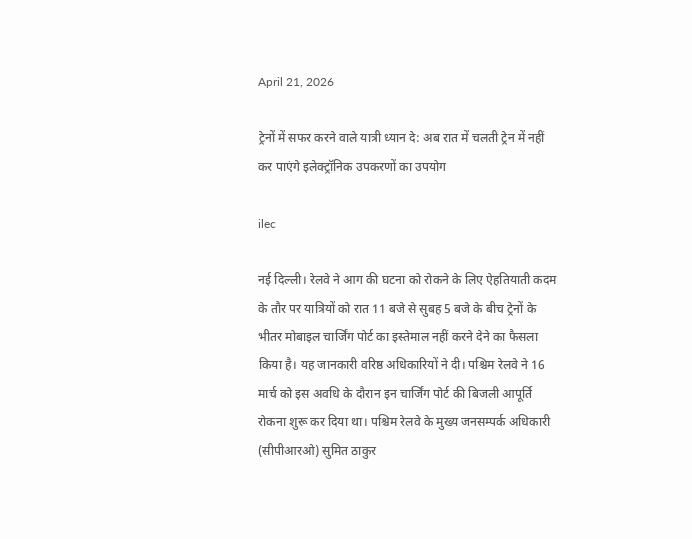April 21, 2026

ट्रेनों में सफर करने वाले यात्री ध्यान दे: अब रात में चलती ट्रेन में नहीं कर पाएंगे इलेक्ट्रॉनिक उपकरणों का उपयोग

ilec

नई दिल्ली। रेलवे ने आग की घटना को रोकने के लिए ऐहतियाती कदम के तौर पर यात्रियों को रात 11 बजे से सुबह 5 बजे के बीच ट्रेनों के भीतर मोबाइल चार्जिंग पोर्ट का इस्तेमाल नहीं करने देने का फैसला किया है। यह जानकारी वरिष्ठ अधिकारियों ने दी। पश्चिम रेलवे ने 16 मार्च को इस अवधि के दौरान इन चार्जिंग पोर्ट की बिजली आपूर्ति रोकना शुरू कर दिया था। पश्चिम रेलवे के मुख्य जनसम्पर्क अधिकारी (सीपीआरओ) सुमित ठाकुर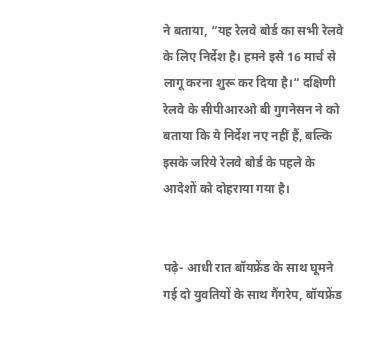ने बताया, “यह रेलवे बोर्ड का सभी रेलवे के लिए निर्देश है। हमने इसे 16 मार्च से लागू करना शुरू कर दिया है।“ दक्षिणी रेलवे के सीपीआरओ बी गुगनेसन ने को बताया कि ये निर्देश नए नहीं हैं, बल्कि इसके जरिये रेलवे बोर्ड के पहले के आदेशों को दोहराया गया है।


पढ़े- आधी रात बॉयफ्रेंड के साथ घूमने गई दो युवतियों के साथ गैंगरेप, बॉयफ्रेंड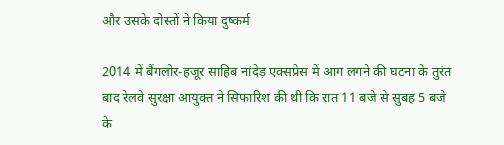और उसके दोस्तों ने किया दुष्कर्म

2014 में बैंगलोर-हजूर साहिब नांदेड़ एक्सप्रेस में आग लगने की घटना के तुरंत बाद रेलवे सुरक्षा आयुक्त ने सिफारिश की थी कि रात 11 बजे से सुबह 5 बजे के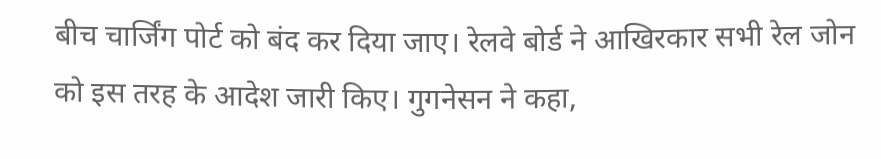बीच चार्जिंग पोर्ट को बंद कर दिया जाए। रेलवे बोर्ड ने आखिरकार सभी रेल जोन को इस तरह के आदेश जारी किए। गुगनेसन ने कहा,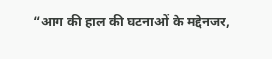“आग की हाल की घटनाओं के मद्देनजर,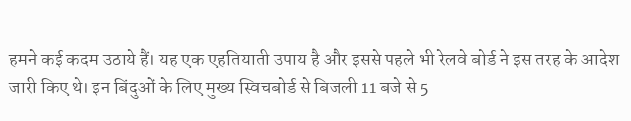हमने कई कदम उठाये हैं। यह एक एहतियाती उपाय है और इससे पहले भी रेलवे बोर्ड ने इस तरह के आदेश जारी किए थे। इन बिंदुओं के लिए मुख्य स्विचबोर्ड से बिजली 11 बजे से 5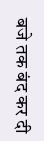बजे तक बंद कर दी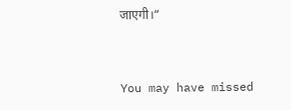जाएगी।“


You may have missed